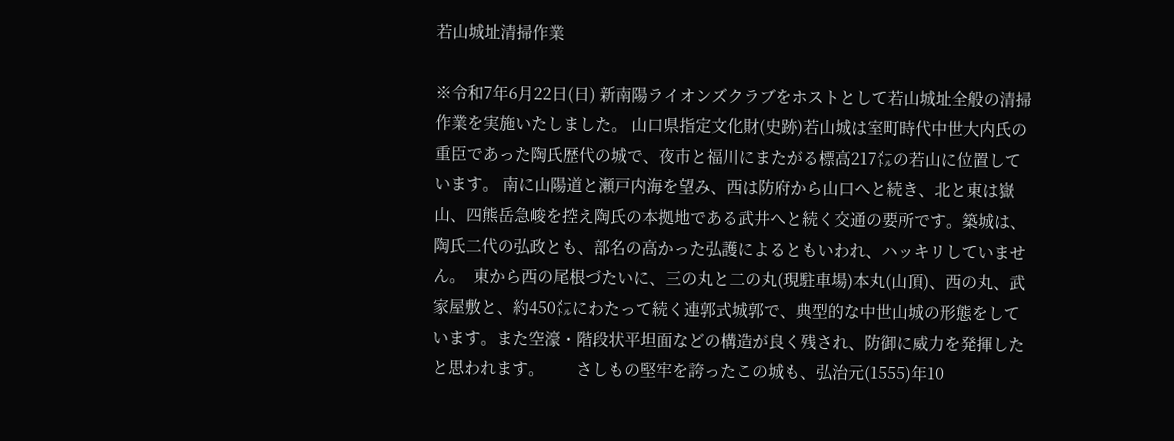若山城址清掃作業

※令和7年6月22日(日) 新南陽ライオンズクラブをホストとして若山城址全般の清掃作業を実施いたしました。 山口県指定文化財(史跡)若山城は室町時代中世大内氏の重臣であった陶氏歴代の城で、夜市と福川にまたがる標高217㍍の若山に位置しています。 南に山陽道と瀬戸内海を望み、西は防府から山口へと続き、北と東は嶽山、四熊岳急峻を控え陶氏の本拠地である武井へと続く交通の要所です。築城は、陶氏二代の弘政とも、部名の高かった弘護によるともいわれ、ハッキリしていません。  東から西の尾根づたいに、三の丸と二の丸(現駐車場)本丸(山頂)、西の丸、武家屋敷と、約450㍍にわたって続く連郭式城郭で、典型的な中世山城の形態をしています。また空濠・階段状平坦面などの構造が良く残され、防御に威力を発揮したと思われます。        さしもの堅牢を誇ったこの城も、弘治元(1555)年10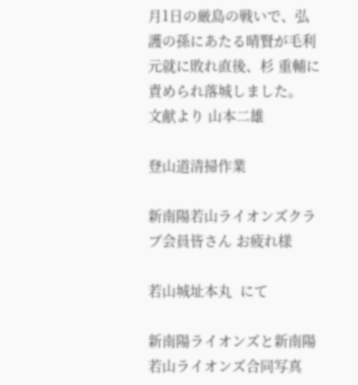月1日の厳島の戦いで、弘護の孫にあたる晴賢が毛利元就に敗れ直後、杉 重輔に責められ落城しました。    文献より 山本二雄

登山道清掃作業

新南陽若山ライオンズクラブ会員皆さん お疲れ様

若山城址本丸  にて

新南陽ライオンズと新南陽若山ライオンズ合同写真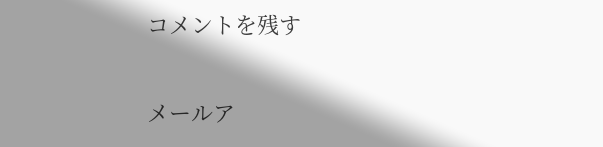コメントを残す

メールア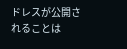ドレスが公開されることは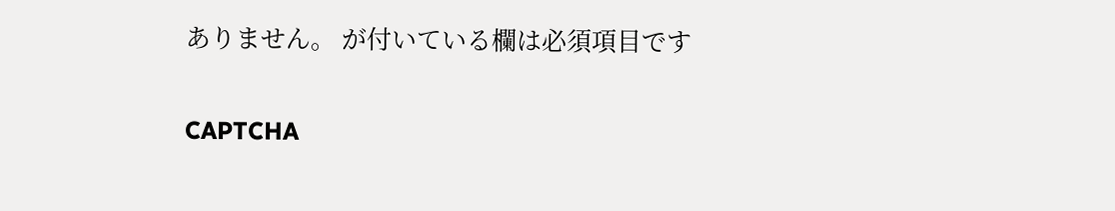ありません。 が付いている欄は必須項目です

CAPTCHA